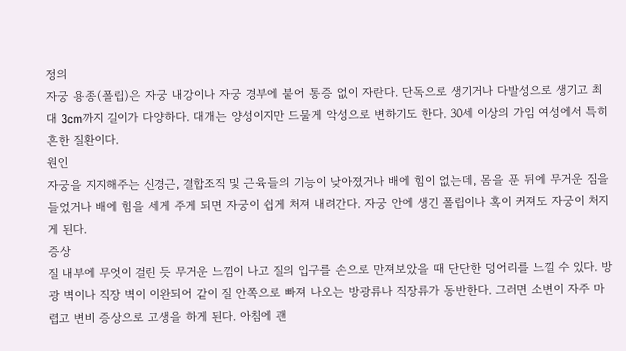정의
자궁 용종(폴립)은 자궁 내강이나 자궁 경부에 붙어 통증 없이 자란다. 단독으로 생기거나 다발성으로 생기고 최대 3cm까지 길이가 다양하다. 대개는 양성이지만 드물게 악성으로 변하기도 한다. 30세 이상의 가임 여성에서 특히 흔한 질환이다.
원인
자궁을 지지해주는 신경근, 결합조직 및 근육들의 기능이 낮아졌거나 배에 힘이 없는데, 몸을 푼 뒤에 무거운 짐을 들었거나 배에 힘을 세게 주게 되면 자궁이 쉽게 처져 내려간다. 자궁 안에 생긴 폴립이나 혹이 커져도 자궁이 처지게 된다.
증상
질 내부에 무엇이 걸린 듯 무거운 느낌이 나고 질의 입구를 손으로 만져보았을 때 단단한 덩어리를 느낄 수 있다. 방광 벽이나 직장 벽이 이완되어 같이 질 안쪽으로 빠져 나오는 방광류나 직장류가 동반한다. 그러면 소변이 자주 마렵고 변비 증상으로 고생을 하게 된다. 아침에 괜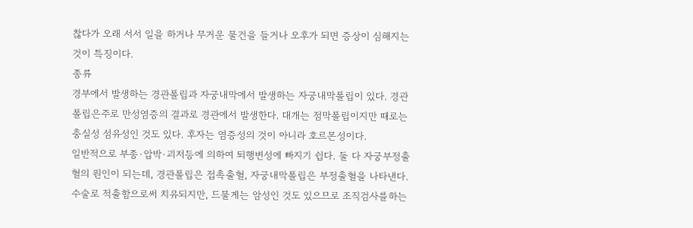찮다가 오래 서서 일을 하거나 무거운 물건을 들거나 오후가 되면 증상이 심해지는 것이 특징이다.
종류
경부에서 발생하는 경관폴립과 자궁내막에서 발생하는 자궁내막폴립이 있다. 경관폴립은주로 만성염증의 결과로 경관에서 발생한다. 대개는 점막폴립이지만 때로는 충실성 섬유성인 것도 있다. 후자는 염증성의 것이 아니라 호르몬성이다.
일반적으로 부종·압박·괴저등에 의하여 퇴행변성에 빠지기 쉽다. 둘 다 자궁부정출혈의 원인이 되는데, 경관폴립은 접촉출혈, 자궁내막폴립은 부정출혈을 나타낸다. 수술로 적출함으로써 치유되지만, 드물게는 암성인 것도 있으므로 조직검사를하는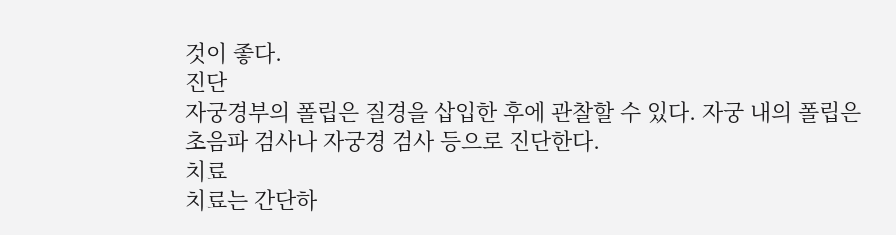것이 좋다.
진단
자궁경부의 폴립은 질경을 삽입한 후에 관찰할 수 있다. 자궁 내의 폴립은 초음파 검사나 자궁경 검사 등으로 진단한다.
치료
치료는 간단하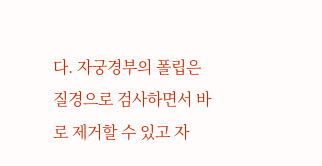다. 자궁경부의 폴립은 질경으로 검사하면서 바로 제거할 수 있고 자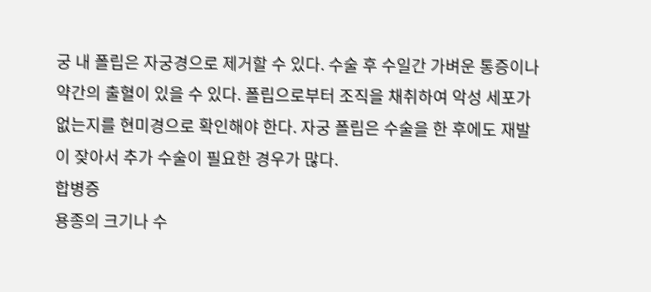궁 내 폴립은 자궁경으로 제거할 수 있다. 수술 후 수일간 가벼운 통증이나 약간의 출혈이 있을 수 있다. 폴립으로부터 조직을 채취하여 악성 세포가 없는지를 현미경으로 확인해야 한다. 자궁 폴립은 수술을 한 후에도 재발이 잦아서 추가 수술이 필요한 경우가 많다.
합병증
용종의 크기나 수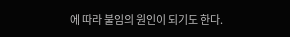에 따라 불임의 원인이 되기도 한다.